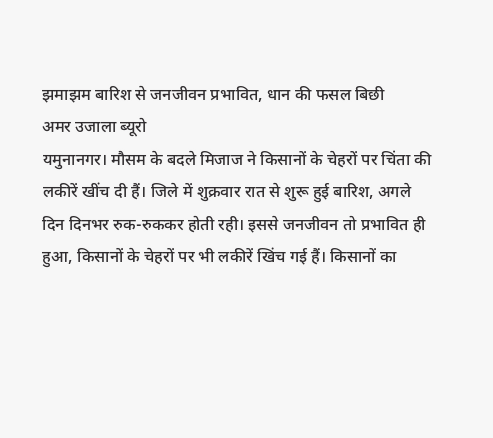झमाझम बारिश से जनजीवन प्रभावित, धान की फसल बिछी
अमर उजाला ब्यूरो
यमुनानगर। मौसम के बदले मिजाज ने किसानों के चेहरों पर चिंता की लकीरें खींच दी हैं। जिले में शुक्रवार रात से शुरू हुई बारिश, अगले दिन दिनभर रुक-रुककर होती रही। इससे जनजीवन तो प्रभावित ही हुआ, किसानों के चेहरों पर भी लकीरें खिंच गई हैं। किसानों का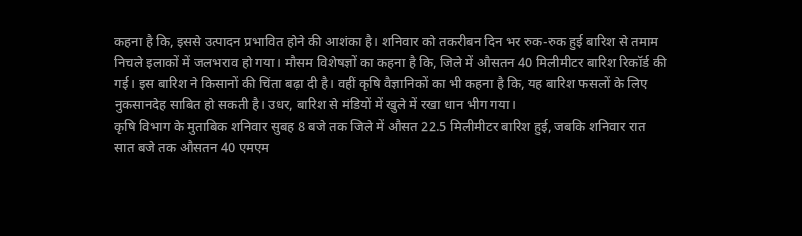कहना है कि, इससे उत्पादन प्रभावित होने की आशंका है। शनिवार को तकरीबन दिन भर रुक-रुक हुई बारिश से तमाम निचले इलाकों में जलभराव हो गया। मौसम विशेषज्ञों का कहना है कि, जिले में औसतन 40 मिलीमीटर बारिश रिकॉर्ड की गई। इस बारिश ने किसानों की चिंता बढ़ा दी है। वहीं कृषि वैज्ञानिकों का भी कहना है कि, यह बारिश फसलों के लिए नुकसानदेह साबित हो सकती है। उधर, बारिश से मंडियों में खुले में रखा धान भीग गया।
कृषि विभाग के मुताबिक शनिवार सुबह 8 बजे तक जिले में औसत 22.5 मिलीमीटर बारिश हुई, जबकि शनिवार रात सात बजे तक औसतन 40 एमएम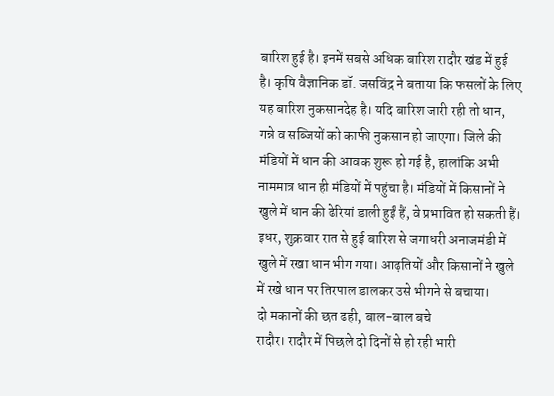बारिश हुई है। इनमें सबसे अधिक बारिश रादौर खंड में हुई है। कृषि वैज्ञानिक डॉ. जसविंद्र ने बताया कि फसलों के लिए यह बारिश नुकसानदेह है। यदि बारिश जारी रही तो धान, गन्ने व सब्जियों को काफी नुकसान हो जाएगा। जिले की मंडियों में धान की आवक शुरू हो गई है, हालांकि अभी नाममात्र धान ही मंडियों में पहुंचा है। मंडियों में किसानों ने खुले में धान की ढेरियां डाली हुईं हैं, वे प्रभावित हो सकती हैं। इधर, शुक्रवार रात से हुई बारिश से जगाधरी अनाजमंडी में खुले में रखा धान भीग गया। आढ़तियों और किसानों ने खुले में रखे धान पर तिरपाल डालकर उसे भीगने से बचाया।
दो मकानों की छत ढही, बाल-बाल बचे
रादौर। रादौर में पिछले दो दिनों से हो रही भारी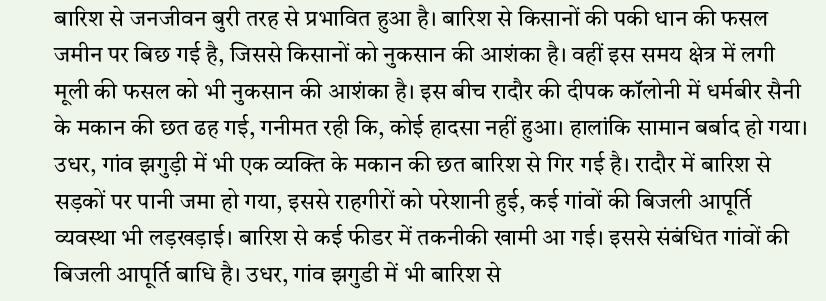बारिश से जनजीवन बुरी तरह से प्रभावित हुआ है। बारिश से किसानों की पकी धान की फसल जमीन पर बिछ गई है, जिससे किसानों को नुकसान की आशंका है। वहीं इस समय क्षेत्र में लगी मूली की फसल को भी नुकसान की आशंका है। इस बीच रादौर की दीपक कॉलोनी में धर्मबीर सैनी के मकान की छत ढह गई, गनीमत रही कि, कोई हादसा नहीं हुआ। हालांकि सामान बर्बाद हो गया। उधर, गांव झगुड़ी में भी एक व्यक्ति के मकान की छत बारिश से गिर गई है। रादौर में बारिश से सड़कों पर पानी जमा हो गया, इससे राहगीरों को परेशानी हुई, कई गांवों की बिजली आपूर्ति व्यवस्था भी लड़खड़ाई। बारिश से कई फीडर में तकनीकी खामी आ गई। इससे संबंधित गांवों की बिजली आपूर्ति बाधि है। उधर, गांव झगुडी में भी बारिश से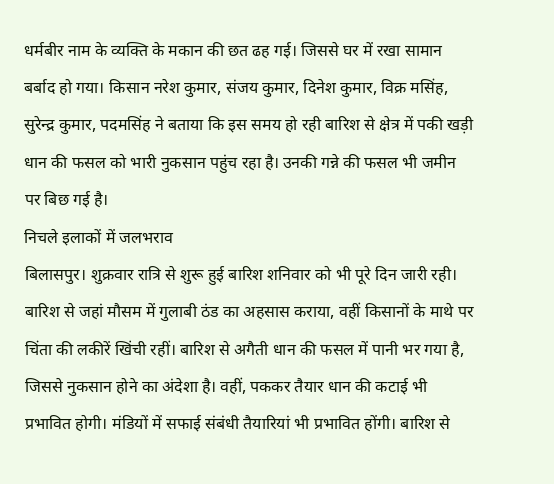धर्मबीर नाम के व्यक्ति के मकान की छत ढह गई। जिससे घर में रखा सामान बर्बाद हो गया। किसान नरेश कुमार, संजय कुमार, दिनेश कुमार, विक्र मसिंह, सुरेन्द्र कुमार, पदमसिंह ने बताया कि इस समय हो रही बारिश से क्षेत्र में पकी खड़ी धान की फसल को भारी नुकसान पहुंच रहा है। उनकी गन्ने की फसल भी जमीन पर बिछ गई है।
निचले इलाकों में जलभराव
बिलासपुर। शुक्रवार रात्रि से शुरू हुई बारिश शनिवार को भी पूरे दिन जारी रही। बारिश से जहां मौसम में गुलाबी ठंड का अहसास कराया, वहीं किसानों के माथे पर चिंता की लकीरें खिंची रहीं। बारिश से अगैती धान की फसल में पानी भर गया है, जिससे नुकसान होने का अंदेशा है। वहीं, पककर तैयार धान की कटाई भी प्रभावित होगी। मंडियों में सफाई संबंधी तैयारियां भी प्रभावित होंगी। बारिश से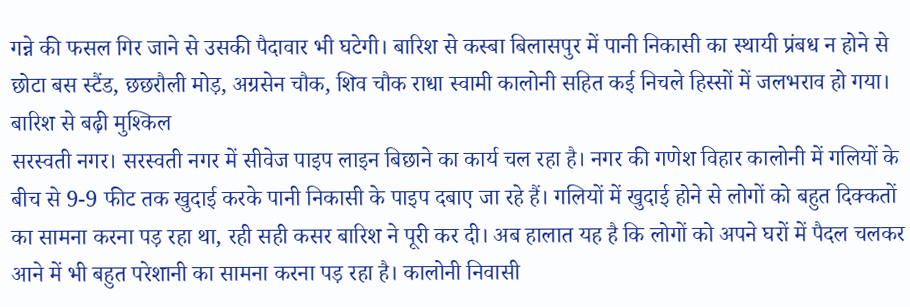गन्ने की फसल गिर जाने से उसकी पैदावार भी घटेगी। बारिश से कस्बा बिलासपुर में पानी निकासी का स्थायी प्रंबध न होने से छोटा बस स्टैंड, छछरौली मोड़, अग्रसेन चौक, शिव चौक राधा स्वामी कालोनी सहित कई निचले हिस्सों में जलभराव हो गया।
बारिश से बढ़ी मुश्किल
सरस्वती नगर। सरस्वती नगर में सीवेज पाइप लाइन बिछाने का कार्य चल रहा है। नगर की गणेश विहार कालोनी में गलियों के बीच से 9-9 फीट तक खुदाई करके पानी निकासी के पाइप दबाए जा रहे हैं। गलियों में खुदाई होने से लोगों को बहुत दिक्कतों का सामना करना पड़ रहा था, रही सही कसर बारिश ने पूरी कर दी। अब हालात यह है कि लोगों को अपने घरों में पैदल चलकर आने में भी बहुत परेशानी का सामना करना पड़ रहा है। कालोनी निवासी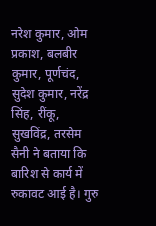नरेश कुमार, ओम प्रकाश, बलबीर कुमार, पूर्णचंद, सुदेश कुमार, नरेंद्र सिंह, रींकू, सुखविंद्र, तरसेम सैनी ने बताया कि बारिश से कार्य में रुकावट आई है। गुरु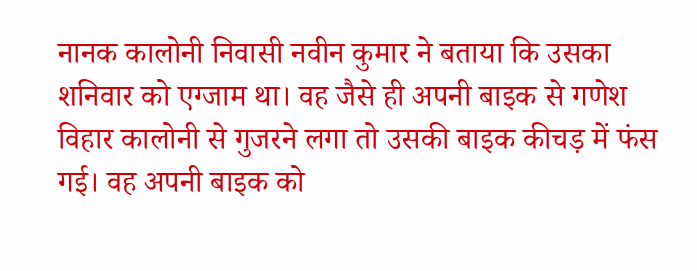नानक कालोनी निवासी नवीन कुमार ने बताया कि उसका शनिवार को एग्जाम था। वह जैसे ही अपनी बाइक से गणेश विहार कालोनी से गुजरने लगा तो उसकी बाइक कीचड़ में फंस गई। वह अपनी बाइक को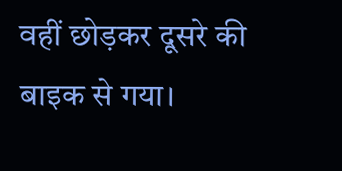वहीं छोड़कर दूसरे की बाइक से गया।